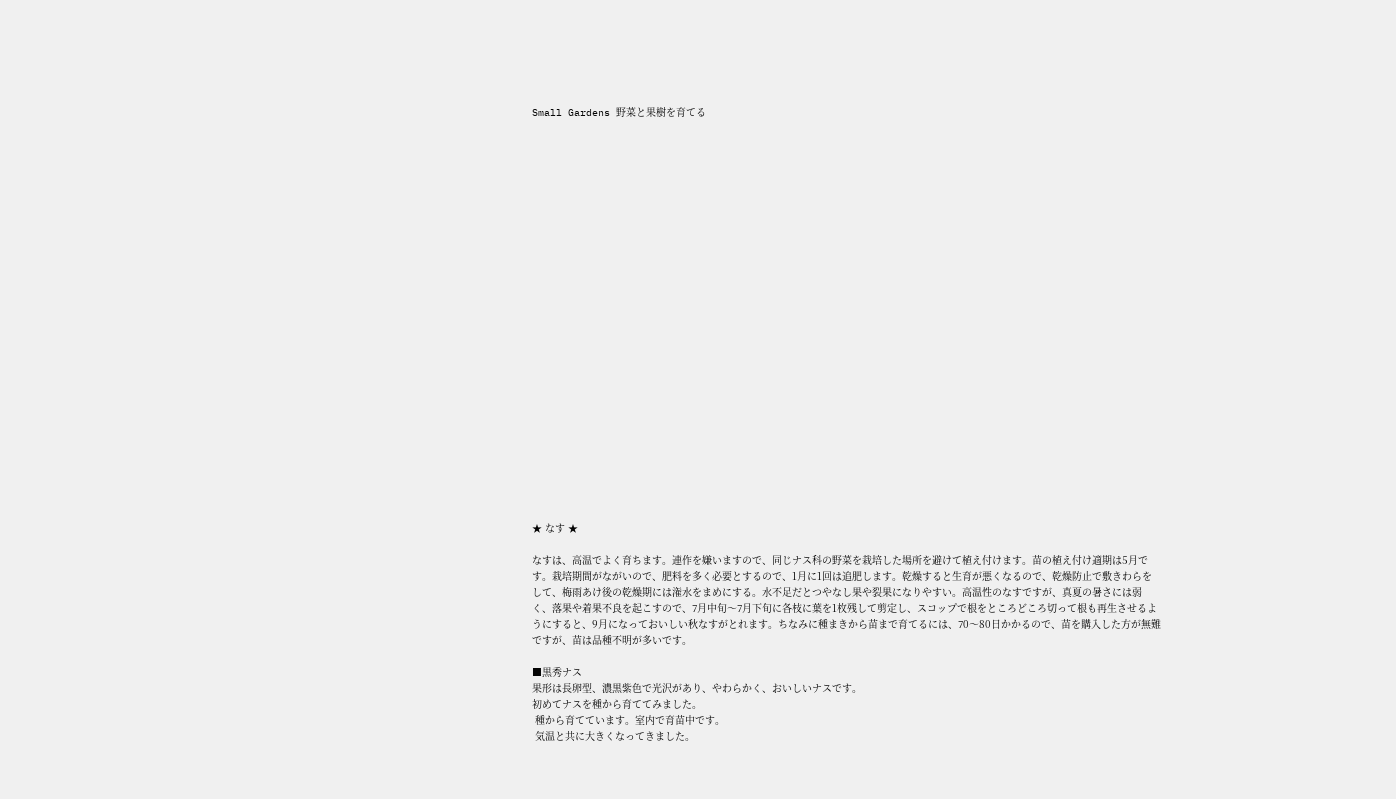Small Gardens 野菜と果樹を育てる

























★ なす ★

なすは、高温でよく育ちます。連作を嫌いますので、同じナス科の野菜を栽培した場所を避けて植え付けます。苗の植え付け適期は5月です。栽培期間がながいので、肥料を多く必要とするので、1月に1回は追肥します。乾燥すると生育が悪くなるので、乾燥防止で敷きわらをして、梅雨あけ後の乾燥期には潅水をまめにする。水不足だとつやなし果や裂果になりやすい。高温性のなすですが、真夏の暑さには弱く、落果や着果不良を起こすので、7月中旬〜7月下旬に各枝に葉を1枚残して剪定し、スコップで根をところどころ切って根も再生させるようにすると、9月になっておいしい秋なすがとれます。ちなみに種まきから苗まで育てるには、70〜80日かかるので、苗を購入した方が無難ですが、苗は品種不明が多いです。

■黒秀ナス
果形は長卵型、濃黒紫色で光沢があり、やわらかく、おいしいナスです。
初めてナスを種から育ててみました。
 種から育てています。室内で育苗中です。
 気温と共に大きくなってきました。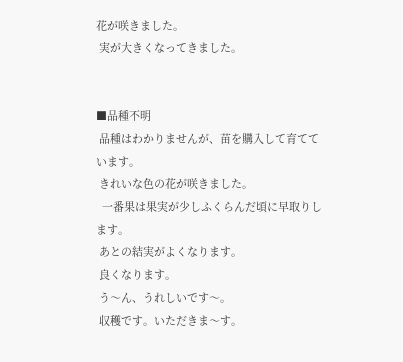花が咲きました。
 実が大きくなってきました。


■品種不明
 品種はわかりませんが、苗を購入して育てています。
 きれいな色の花が咲きました。
  一番果は果実が少しふくらんだ頃に早取りします。
 あとの結実がよくなります。
 良くなります。
 う〜ん、うれしいです〜。
 収穫です。いただきま〜す。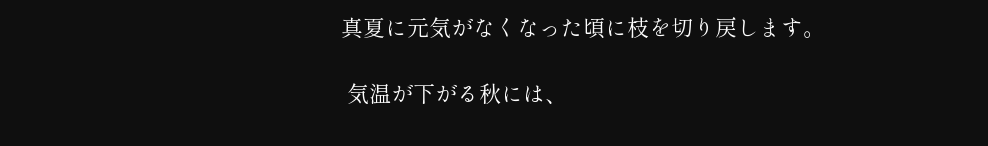真夏に元気がなくなった頃に枝を切り戻します。

 気温が下がる秋には、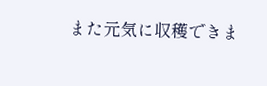また元気に収穫できま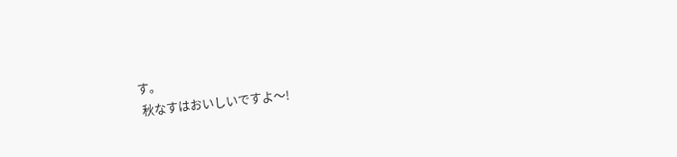す。
 秋なすはおいしいですよ〜!